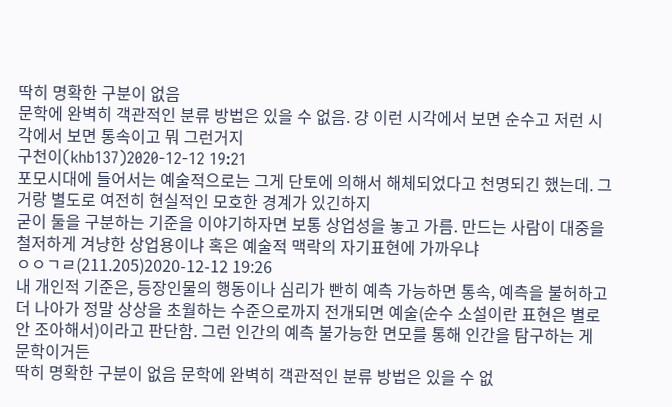딱히 명확한 구분이 없음
문학에 완벽히 객관적인 분류 방법은 있을 수 없음. 걍 이런 시각에서 보면 순수고 저런 시각에서 보면 통속이고 뭐 그런거지
구천이(khb137)2020-12-12 19:21
포모시대에 들어서는 예술적으로는 그게 단토에 의해서 해체되었다고 천명되긴 했는데. 그거랑 별도로 여전히 현실적인 모호한 경계가 있긴하지
굳이 둘을 구분하는 기준을 이야기하자면 보통 상업성을 놓고 가름. 만드는 사람이 대중을 철저하게 겨냥한 상업용이냐 혹은 예술적 맥락의 자기표현에 가까우냐
ㅇㅇㄱㄹ(211.205)2020-12-12 19:26
내 개인적 기준은, 등장인물의 행동이나 심리가 빤히 예측 가능하면 통속, 예측을 불허하고 더 나아가 정말 상상을 초월하는 수준으로까지 전개되면 예술(순수 소설이란 표현은 별로 안 조아해서)이라고 판단함. 그런 인간의 예측 불가능한 면모를 통해 인간을 탐구하는 게 문학이거든
딱히 명확한 구분이 없음 문학에 완벽히 객관적인 분류 방법은 있을 수 없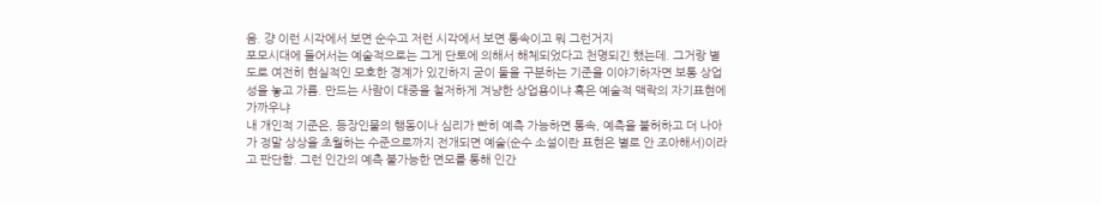음. 걍 이런 시각에서 보면 순수고 저런 시각에서 보면 통속이고 뭐 그런거지
포모시대에 들어서는 예술적으로는 그게 단토에 의해서 해체되었다고 천명되긴 했는데. 그거랑 별도로 여전히 현실적인 모호한 경계가 있긴하지 굳이 둘을 구분하는 기준을 이야기하자면 보통 상업성을 놓고 가름. 만드는 사람이 대중을 철저하게 겨냥한 상업용이냐 혹은 예술적 맥락의 자기표현에 가까우냐
내 개인적 기준은, 등장인물의 행동이나 심리가 빤히 예측 가능하면 통속, 예측을 불허하고 더 나아가 정말 상상을 초월하는 수준으로까지 전개되면 예술(순수 소설이란 표현은 별로 안 조아해서)이라고 판단함. 그런 인간의 예측 불가능한 면모를 통해 인간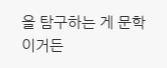을 탐구하는 게 문학이거든